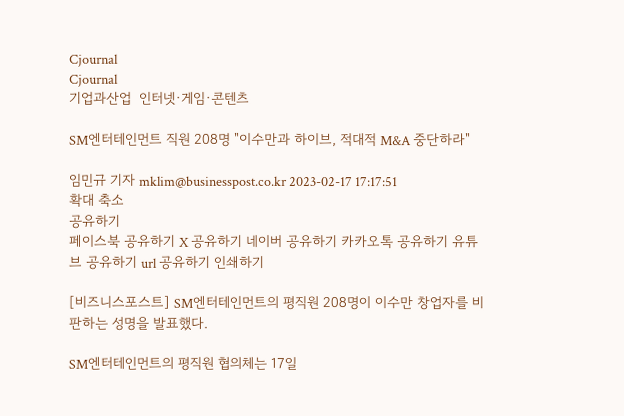Cjournal
Cjournal
기업과산업  인터넷·게임·콘텐츠

SM엔터테인먼트 직원 208명 "이수만과 하이브, 적대적 M&A 중단하라"

임민규 기자 mklim@businesspost.co.kr 2023-02-17 17:17:51
확대 축소
공유하기
페이스북 공유하기 X 공유하기 네이버 공유하기 카카오톡 공유하기 유튜브 공유하기 url 공유하기 인쇄하기

[비즈니스포스트] SM엔터테인먼트의 평직원 208명이 이수만 창업자를 비판하는 성명을 발표했다.

SM엔터테인먼트의 평직원 협의체는 17일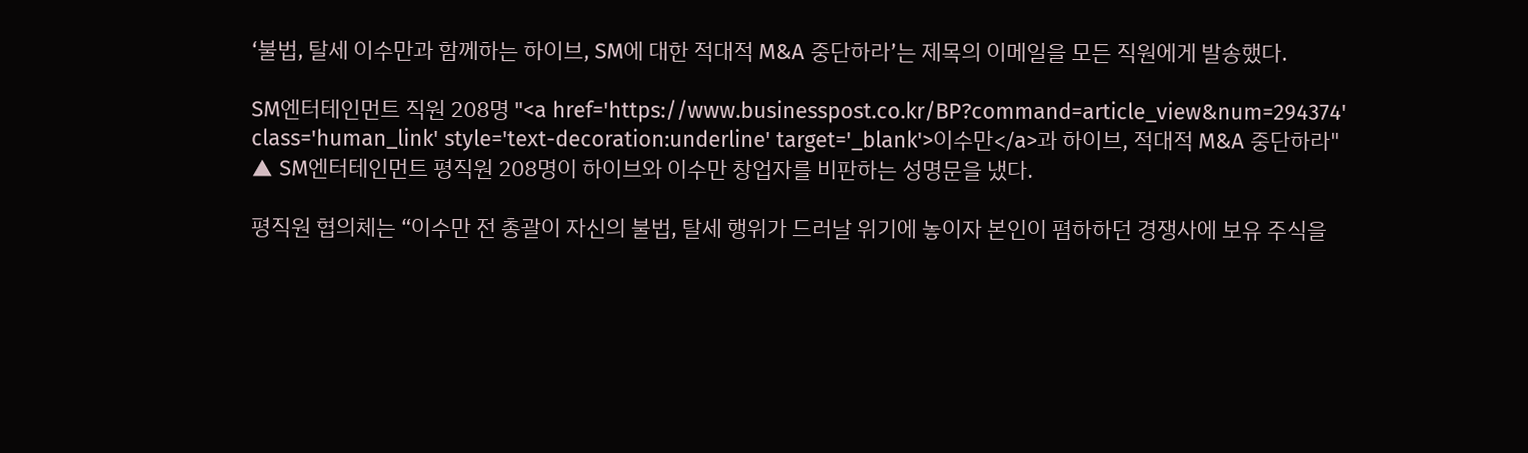‘불법, 탈세 이수만과 함께하는 하이브, SM에 대한 적대적 M&A 중단하라’는 제목의 이메일을 모든 직원에게 발송했다.

SM엔터테인먼트 직원 208명 "<a href='https://www.businesspost.co.kr/BP?command=article_view&num=294374' class='human_link' style='text-decoration:underline' target='_blank'>이수만</a>과 하이브, 적대적 M&A 중단하라"
▲ SM엔터테인먼트 평직원 208명이 하이브와 이수만 창업자를 비판하는 성명문을 냈다.

평직원 협의체는 “이수만 전 총괄이 자신의 불법, 탈세 행위가 드러날 위기에 놓이자 본인이 폄하하던 경쟁사에 보유 주식을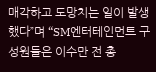매각하고 도망치는 일이 발생했다”며 “SM엔터테인먼트 구성원들은 이수만 전 총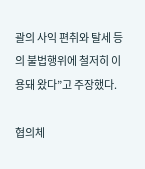괄의 사익 편취와 탈세 등의 불법행위에 철저히 이용돼 왔다”고 주장했다.

협의체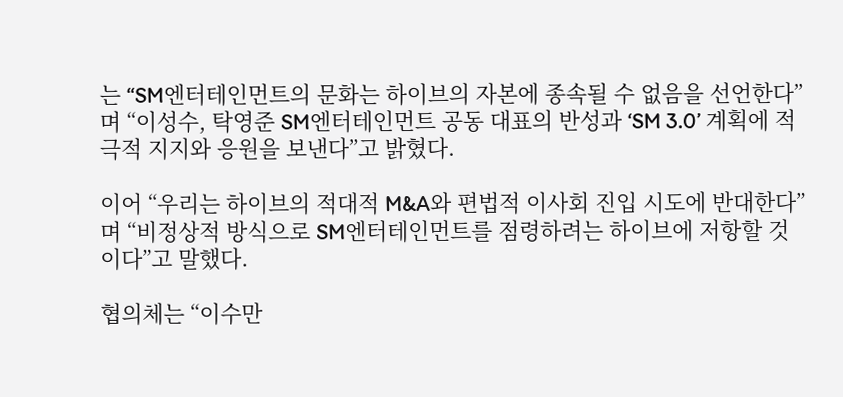는 “SM엔터테인먼트의 문화는 하이브의 자본에 종속될 수 없음을 선언한다”며 “이성수, 탁영준 SM엔터테인먼트 공동 대표의 반성과 ‘SM 3.0’ 계획에 적극적 지지와 응원을 보낸다”고 밝혔다.

이어 “우리는 하이브의 적대적 M&A와 편법적 이사회 진입 시도에 반대한다”며 “비정상적 방식으로 SM엔터테인먼트를 점령하려는 하이브에 저항할 것이다”고 말했다.

협의체는 “이수만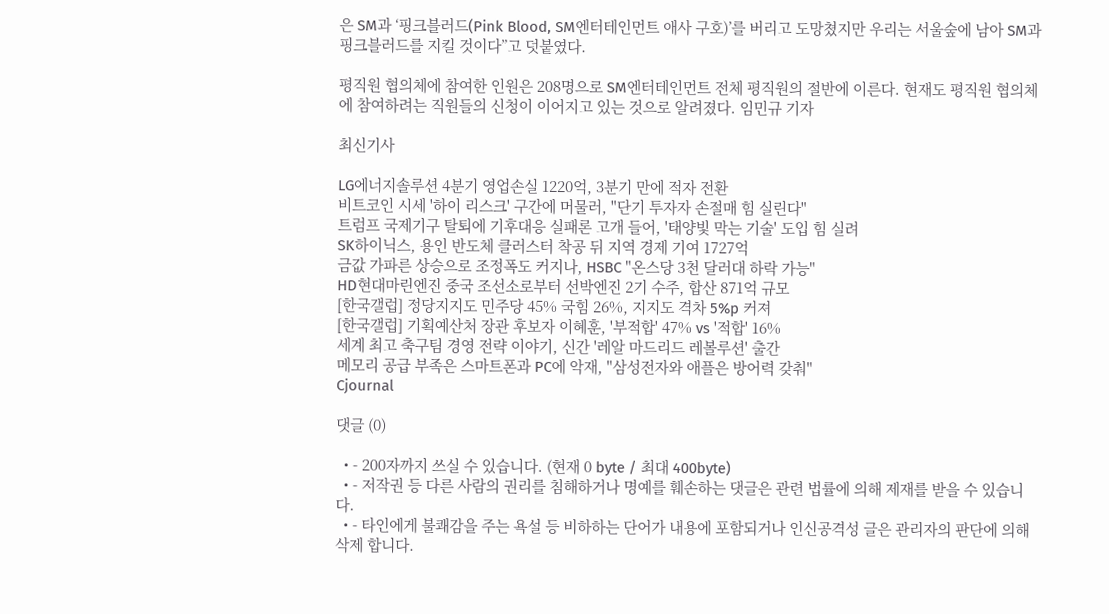은 SM과 ‘핑크블러드(Pink Blood, SM엔터테인먼트 애사 구호)’를 버리고 도망쳤지만 우리는 서울숲에 남아 SM과 핑크블러드를 지킬 것이다”고 덧붙였다.

평직원 협의체에 참여한 인원은 208명으로 SM엔터테인먼트 전체 평직원의 절반에 이른다. 현재도 평직원 협의체에 참여하려는 직원들의 신청이 이어지고 있는 것으로 알려졌다. 임민규 기자

최신기사

LG에너지솔루션 4분기 영업손실 1220억, 3분기 만에 적자 전환
비트코인 시세 '하이 리스크' 구간에 머물러, "단기 투자자 손절매 힘 실린다"
트럼프 국제기구 탈퇴에 기후대응 실패론 고개 들어, '태양빛 막는 기술' 도입 힘 실려
SK하이닉스, 용인 반도체 클러스터 착공 뒤 지역 경제 기여 1727억
금값 가파른 상승으로 조정폭도 커지나, HSBC "온스당 3천 달러대 하락 가능"
HD현대마린엔진 중국 조선소로부터 선박엔진 2기 수주, 합산 871억 규모
[한국갤럽] 정당지지도 민주당 45% 국힘 26%, 지지도 격차 5%p 커져
[한국갤럽] 기획예산처 장관 후보자 이혜훈, '부적합' 47% vs '적합' 16%
세계 최고 축구팀 경영 전략 이야기, 신간 '레알 마드리드 레볼루션' 출간
메모리 공급 부족은 스마트폰과 PC에 악재, "삼성전자와 애플은 방어력 갖춰"
Cjournal

댓글 (0)

  • - 200자까지 쓰실 수 있습니다. (현재 0 byte / 최대 400byte)
  • - 저작권 등 다른 사람의 권리를 침해하거나 명예를 훼손하는 댓글은 관련 법률에 의해 제재를 받을 수 있습니다.
  • - 타인에게 불쾌감을 주는 욕설 등 비하하는 단어가 내용에 포함되거나 인신공격성 글은 관리자의 판단에 의해 삭제 합니다.